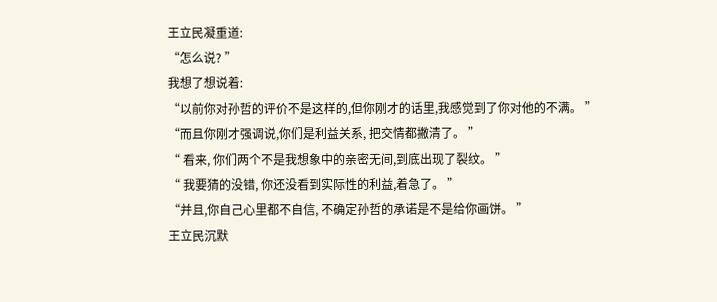王立民凝重道:
“怎么说? ”
我想了想说着:
“以前你对孙哲的评价不是这样的,但你刚才的话里,我感觉到了你对他的不满。 ”
“而且你刚才强调说,你们是利益关系, 把交情都撇清了。 ”
“ 看来, 你们两个不是我想象中的亲密无间,到底出现了裂纹。 ”
“ 我要猜的没错, 你还没看到实际性的利益,着急了。 ”
“并且,你自己心里都不自信, 不确定孙哲的承诺是不是给你画饼。 ”
王立民沉默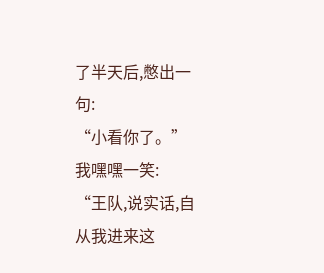了半天后,憋出一句:
“小看你了。”
我嘿嘿一笑:
“王队,说实话,自从我进来这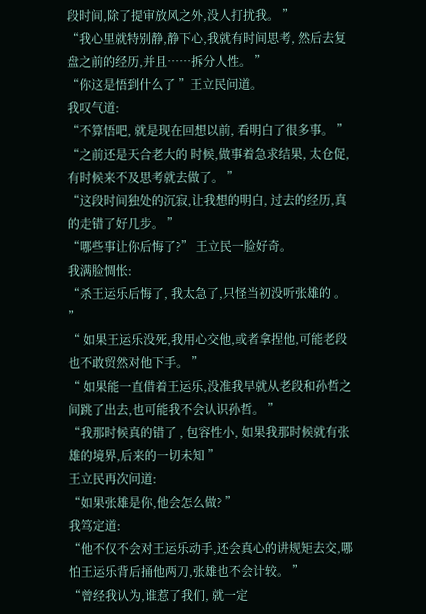段时间,除了提审放风之外,没人打扰我。 ”
“我心里就特别静,静下心,我就有时间思考, 然后去复盘之前的经历,并且……拆分人性。 ”
“你这是悟到什么了 ”王立民问道。
我叹气道:
“不算悟吧, 就是现在回想以前, 看明白了很多事。 ”
“之前还是天合老大的 时候,做事着急求结果, 太仓促,有时候来不及思考就去做了。 ”
“这段时间独处的沉寂,让我想的明白, 过去的经历,真的走错了好几步。 ”
“哪些事让你后悔了?” 王立民一脸好奇。
我满脸惆怅:
“杀王运乐后悔了, 我太急了,只怪当初没听张雄的 。 ”
“ 如果王运乐没死,我用心交他,或者拿捏他,可能老段也不敢贸然对他下手。 ”
“ 如果能一直借着王运乐,没准我早就从老段和孙哲之间跳了出去,也可能我不会认识孙哲。 ”
“我那时候真的错了 , 包容性小, 如果我那时候就有张雄的境界,后来的一切未知 ”
王立民再次问道:
“如果张雄是你,他会怎么做? ”
我笃定道:
“他不仅不会对王运乐动手,还会真心的讲规矩去交,哪怕王运乐背后捅他两刀,张雄也不会计较。 ”
“曾经我认为,谁惹了我们, 就一定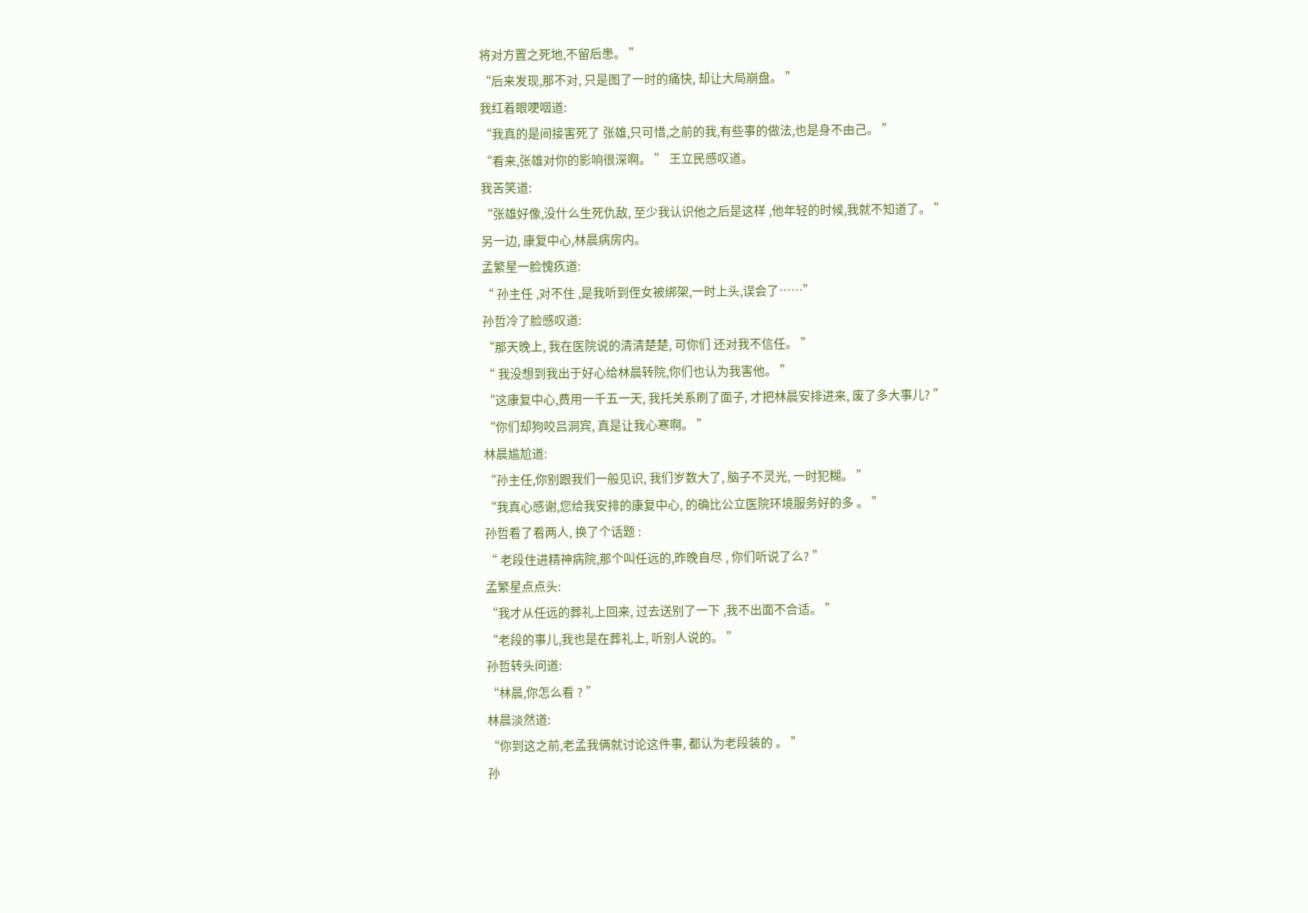将对方置之死地,不留后患。 ”
“后来发现,那不对, 只是图了一时的痛快, 却让大局崩盘。 ”
我红着眼哽咽道:
“我真的是间接害死了 张雄,只可惜,之前的我,有些事的做法,也是身不由己。 ”
“看来,张雄对你的影响很深啊。 ” 王立民感叹道。
我苦笑道:
“张雄好像,没什么生死仇敌, 至少我认识他之后是这样 ,他年轻的时候,我就不知道了。 ”
另一边, 康复中心,林晨病房内。
孟繁星一脸愧疚道:
“ 孙主任 ,对不住 ,是我听到侄女被绑架,一时上头,误会了……”
孙哲冷了脸感叹道:
“那天晚上, 我在医院说的清清楚楚, 可你们 还对我不信任。 ”
“ 我没想到我出于好心给林晨转院,你们也认为我害他。 ”
“这康复中心,费用一千五一天, 我托关系刷了面子, 才把林晨安排进来, 废了多大事儿? ”
“你们却狗咬吕洞宾, 真是让我心寒啊。 ”
林晨尴尬道:
“孙主任,你别跟我们一般见识, 我们岁数大了, 脑子不灵光, 一时犯糊。 ”
“我真心感谢,您给我安排的康复中心, 的确比公立医院环境服务好的多 。 ”
孙哲看了看两人, 换了个话题 :
“ 老段住进精神病院,那个叫任远的,昨晚自尽 , 你们听说了么? ”
孟繁星点点头:
“我才从任远的葬礼上回来, 过去送别了一下 ,我不出面不合适。 ”
“老段的事儿,我也是在葬礼上, 听别人说的。 ”
孙哲转头问道:
“林晨,你怎么看 ? ”
林晨淡然道:
“你到这之前,老孟我俩就讨论这件事, 都认为老段装的 。 ”
孙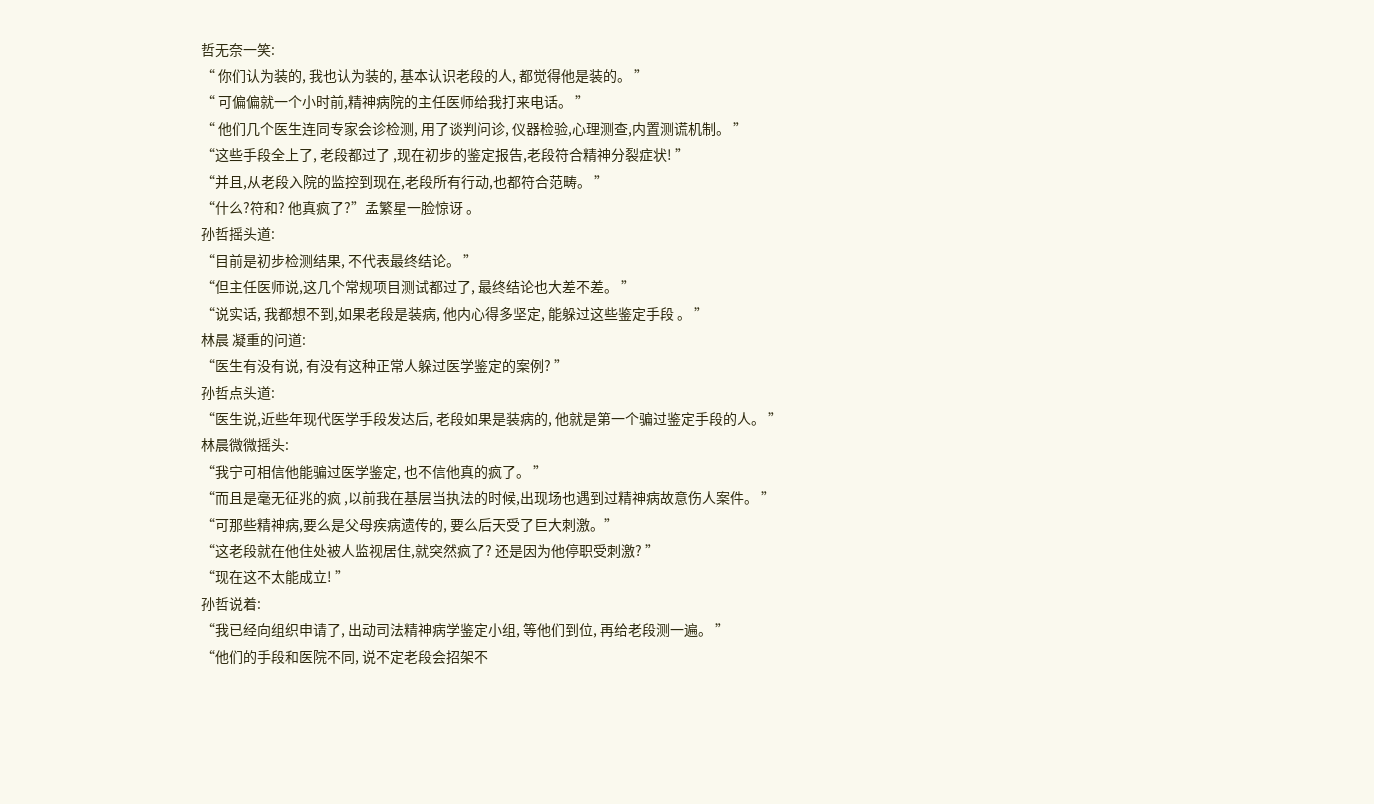哲无奈一笑:
“ 你们认为装的, 我也认为装的, 基本认识老段的人, 都觉得他是装的。 ”
“ 可偏偏就一个小时前,精神病院的主任医师给我打来电话。 ”
“ 他们几个医生连同专家会诊检测, 用了谈判问诊, 仪器检验,心理测查,内置测谎机制。 ”
“这些手段全上了, 老段都过了 ,现在初步的鉴定报告,老段符合精神分裂症状! ”
“并且,从老段入院的监控到现在,老段所有行动,也都符合范畴。 ”
“什么?符和? 他真疯了?”孟繁星一脸惊讶 。
孙哲摇头道:
“目前是初步检测结果, 不代表最终结论。 ”
“但主任医师说,这几个常规项目测试都过了, 最终结论也大差不差。 ”
“说实话, 我都想不到,如果老段是装病, 他内心得多坚定, 能躲过这些鉴定手段 。 ”
林晨 凝重的问道:
“医生有没有说, 有没有这种正常人躲过医学鉴定的案例? ”
孙哲点头道:
“医生说,近些年现代医学手段发达后, 老段如果是装病的, 他就是第一个骗过鉴定手段的人。 ”
林晨微微摇头:
“我宁可相信他能骗过医学鉴定, 也不信他真的疯了。 ”
“而且是毫无征兆的疯 ,以前我在基层当执法的时候,出现场也遇到过精神病故意伤人案件。 ”
“可那些精神病,要么是父母疾病遗传的, 要么后天受了巨大刺激。”
“这老段就在他住处被人监视居住,就突然疯了? 还是因为他停职受刺激? ”
“现在这不太能成立! ”
孙哲说着:
“我已经向组织申请了, 出动司法精神病学鉴定小组, 等他们到位, 再给老段测一遍。 ”
“他们的手段和医院不同, 说不定老段会招架不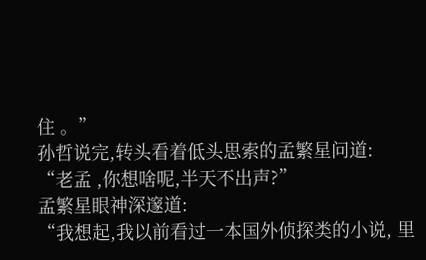住 。”
孙哲说完,转头看着低头思索的孟繁星问道:
“老孟 ,你想啥呢,半天不出声?”
孟繁星眼神深邃道:
“我想起,我以前看过一本国外侦探类的小说, 里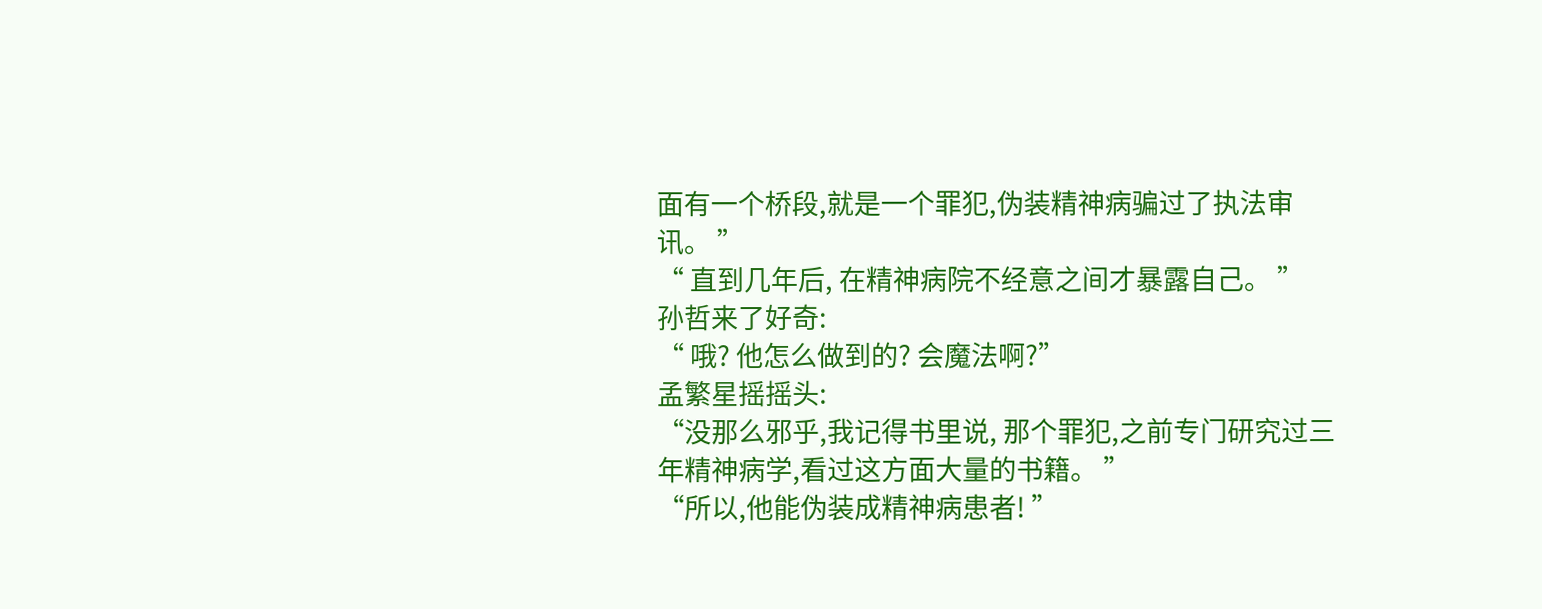面有一个桥段,就是一个罪犯,伪装精神病骗过了执法审讯。 ”
“ 直到几年后, 在精神病院不经意之间才暴露自己。 ”
孙哲来了好奇:
“ 哦? 他怎么做到的? 会魔法啊?”
孟繁星摇摇头:
“没那么邪乎,我记得书里说, 那个罪犯,之前专门研究过三年精神病学,看过这方面大量的书籍。 ”
“所以,他能伪装成精神病患者! ”